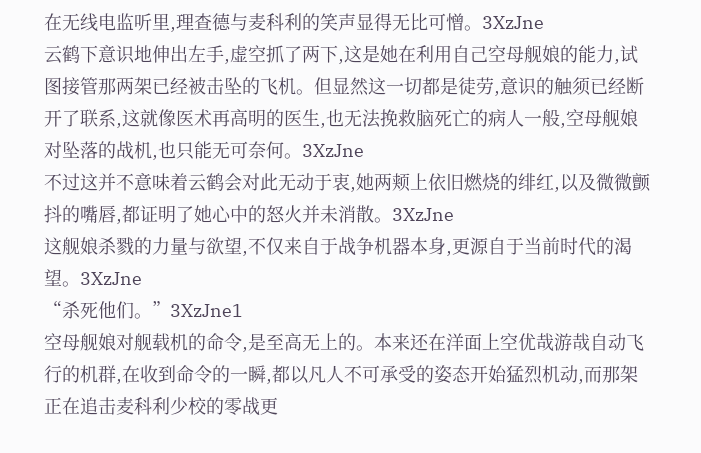在无线电监听里,理查德与麦科利的笑声显得无比可憎。3XzJne
云鹤下意识地伸出左手,虚空抓了两下,这是她在利用自己空母舰娘的能力,试图接管那两架已经被击坠的飞机。但显然这一切都是徒劳,意识的触须已经断开了联系,这就像医术再高明的医生,也无法挽救脑死亡的病人一般,空母舰娘对坠落的战机,也只能无可奈何。3XzJne
不过这并不意味着云鹤会对此无动于衷,她两颊上依旧燃烧的绯红,以及微微颤抖的嘴唇,都证明了她心中的怒火并未消散。3XzJne
这舰娘杀戮的力量与欲望,不仅来自于战争机器本身,更源自于当前时代的渴望。3XzJne
“杀死他们。”3XzJne1
空母舰娘对舰载机的命令,是至高无上的。本来还在洋面上空优哉游哉自动飞行的机群,在收到命令的一瞬,都以凡人不可承受的姿态开始猛烈机动,而那架正在追击麦科利少校的零战更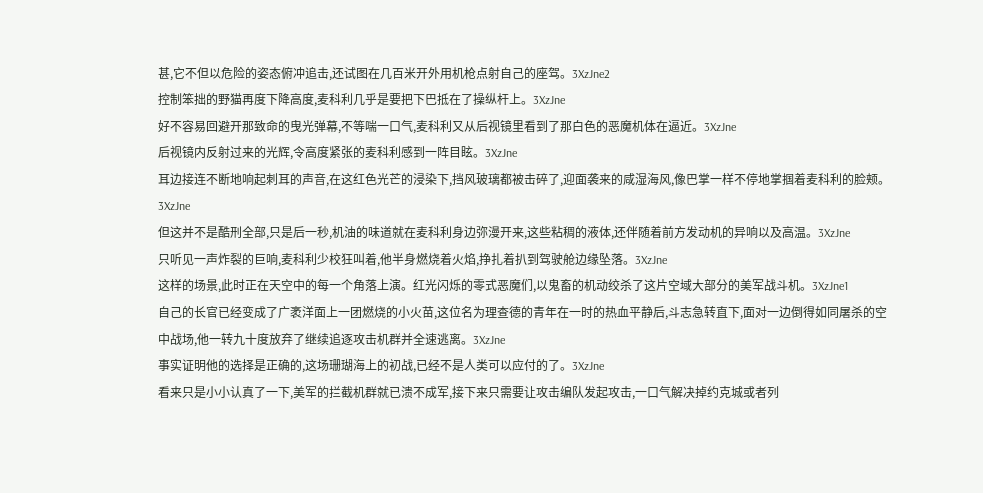甚,它不但以危险的姿态俯冲追击,还试图在几百米开外用机枪点射自己的座驾。3XzJne2
控制笨拙的野猫再度下降高度,麦科利几乎是要把下巴抵在了操纵杆上。3XzJne
好不容易回避开那致命的曳光弹幕,不等喘一口气,麦科利又从后视镜里看到了那白色的恶魔机体在逼近。3XzJne
后视镜内反射过来的光辉,令高度紧张的麦科利感到一阵目眩。3XzJne
耳边接连不断地响起刺耳的声音,在这红色光芒的浸染下,挡风玻璃都被击碎了,迎面袭来的咸湿海风,像巴掌一样不停地掌掴着麦科利的脸颊。3XzJne
但这并不是酷刑全部,只是后一秒,机油的味道就在麦科利身边弥漫开来,这些粘稠的液体,还伴随着前方发动机的异响以及高温。3XzJne
只听见一声炸裂的巨响,麦科利少校狂叫着,他半身燃烧着火焰,挣扎着扒到驾驶舱边缘坠落。3XzJne
这样的场景,此时正在天空中的每一个角落上演。红光闪烁的零式恶魔们,以鬼畜的机动绞杀了这片空域大部分的美军战斗机。3XzJne1
自己的长官已经变成了广袤洋面上一团燃烧的小火苗,这位名为理查德的青年在一时的热血平静后,斗志急转直下,面对一边倒得如同屠杀的空中战场,他一转九十度放弃了继续追逐攻击机群并全速逃离。3XzJne
事实证明他的选择是正确的,这场珊瑚海上的初战,已经不是人类可以应付的了。3XzJne
看来只是小小认真了一下,美军的拦截机群就已溃不成军,接下来只需要让攻击编队发起攻击,一口气解决掉约克城或者列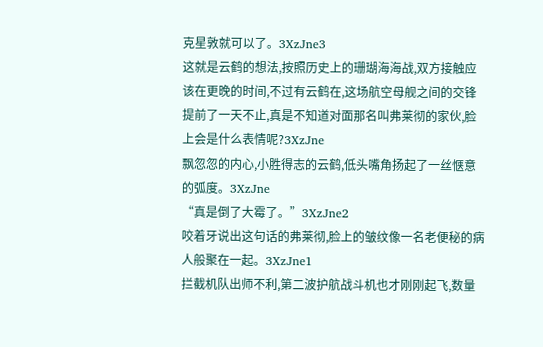克星敦就可以了。3XzJne3
这就是云鹤的想法,按照历史上的珊瑚海海战,双方接触应该在更晚的时间,不过有云鹤在,这场航空母舰之间的交锋提前了一天不止,真是不知道对面那名叫弗莱彻的家伙,脸上会是什么表情呢?3XzJne
飘忽忽的内心,小胜得志的云鹤,低头嘴角扬起了一丝惬意的弧度。3XzJne
“真是倒了大霉了。”3XzJne2
咬着牙说出这句话的弗莱彻,脸上的皱纹像一名老便秘的病人般聚在一起。3XzJne1
拦截机队出师不利,第二波护航战斗机也才刚刚起飞,数量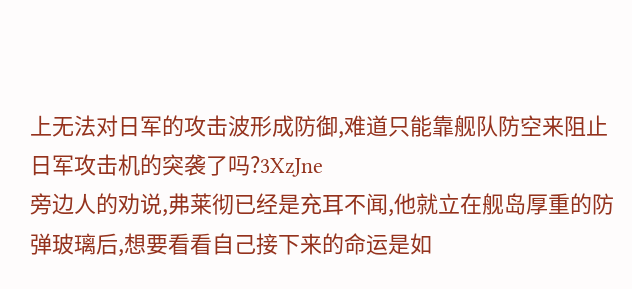上无法对日军的攻击波形成防御,难道只能靠舰队防空来阻止日军攻击机的突袭了吗?3XzJne
旁边人的劝说,弗莱彻已经是充耳不闻,他就立在舰岛厚重的防弹玻璃后,想要看看自己接下来的命运是如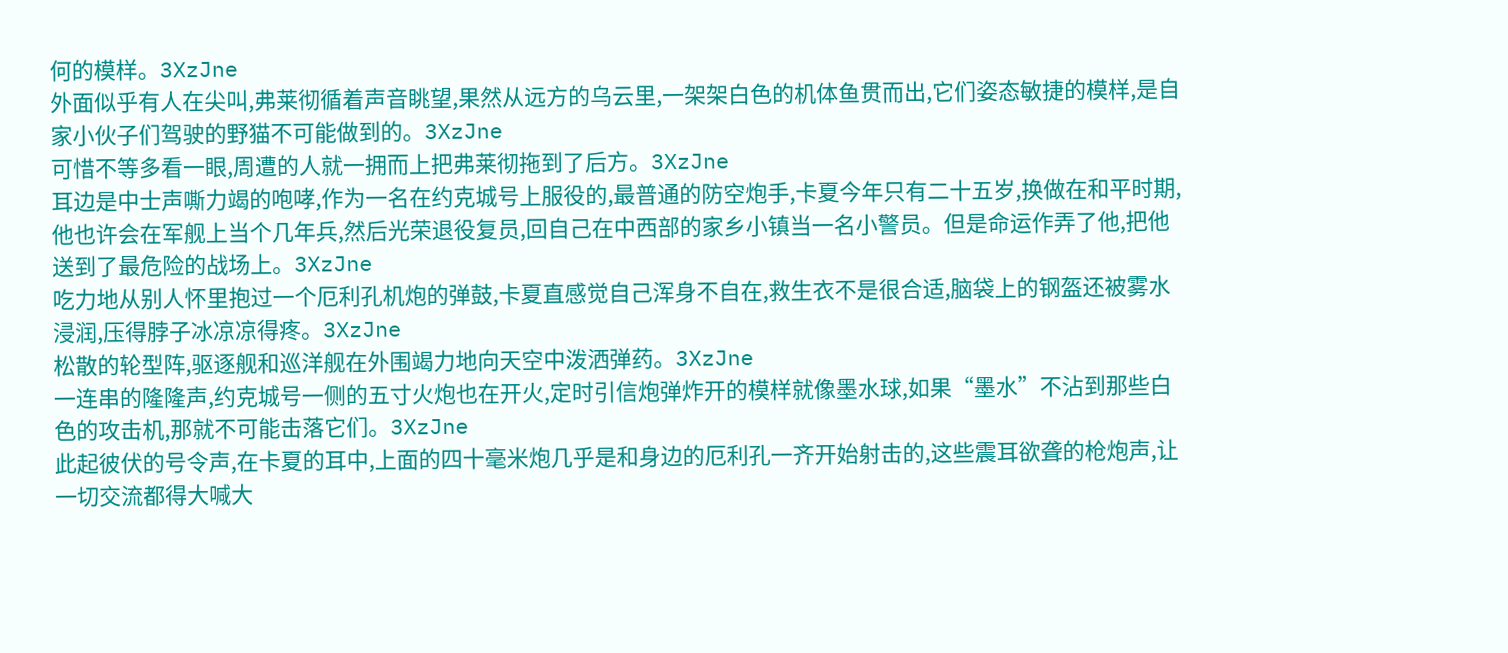何的模样。3XzJne
外面似乎有人在尖叫,弗莱彻循着声音眺望,果然从远方的乌云里,一架架白色的机体鱼贯而出,它们姿态敏捷的模样,是自家小伙子们驾驶的野猫不可能做到的。3XzJne
可惜不等多看一眼,周遭的人就一拥而上把弗莱彻拖到了后方。3XzJne
耳边是中士声嘶力竭的咆哮,作为一名在约克城号上服役的,最普通的防空炮手,卡夏今年只有二十五岁,换做在和平时期,他也许会在军舰上当个几年兵,然后光荣退役复员,回自己在中西部的家乡小镇当一名小警员。但是命运作弄了他,把他送到了最危险的战场上。3XzJne
吃力地从别人怀里抱过一个厄利孔机炮的弹鼓,卡夏直感觉自己浑身不自在,救生衣不是很合适,脑袋上的钢盔还被雾水浸润,压得脖子冰凉凉得疼。3XzJne
松散的轮型阵,驱逐舰和巡洋舰在外围竭力地向天空中泼洒弹药。3XzJne
一连串的隆隆声,约克城号一侧的五寸火炮也在开火,定时引信炮弹炸开的模样就像墨水球,如果“墨水”不沾到那些白色的攻击机,那就不可能击落它们。3XzJne
此起彼伏的号令声,在卡夏的耳中,上面的四十毫米炮几乎是和身边的厄利孔一齐开始射击的,这些震耳欲聋的枪炮声,让一切交流都得大喊大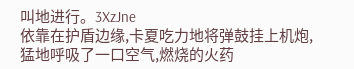叫地进行。3XzJne
依靠在护盾边缘,卡夏吃力地将弹鼓挂上机炮,猛地呼吸了一口空气,燃烧的火药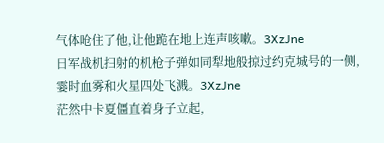气体呛住了他,让他跪在地上连声咳嗽。3XzJne
日军战机扫射的机枪子弹如同犁地般掠过约克城号的一侧,霎时血雾和火星四处飞溅。3XzJne
茫然中卡夏僵直着身子立起,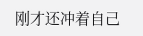刚才还冲着自己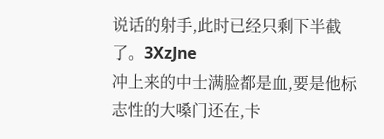说话的射手,此时已经只剩下半截了。3XzJne
冲上来的中士满脸都是血,要是他标志性的大嗓门还在,卡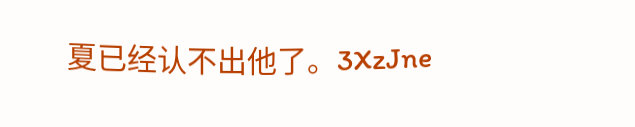夏已经认不出他了。3XzJne